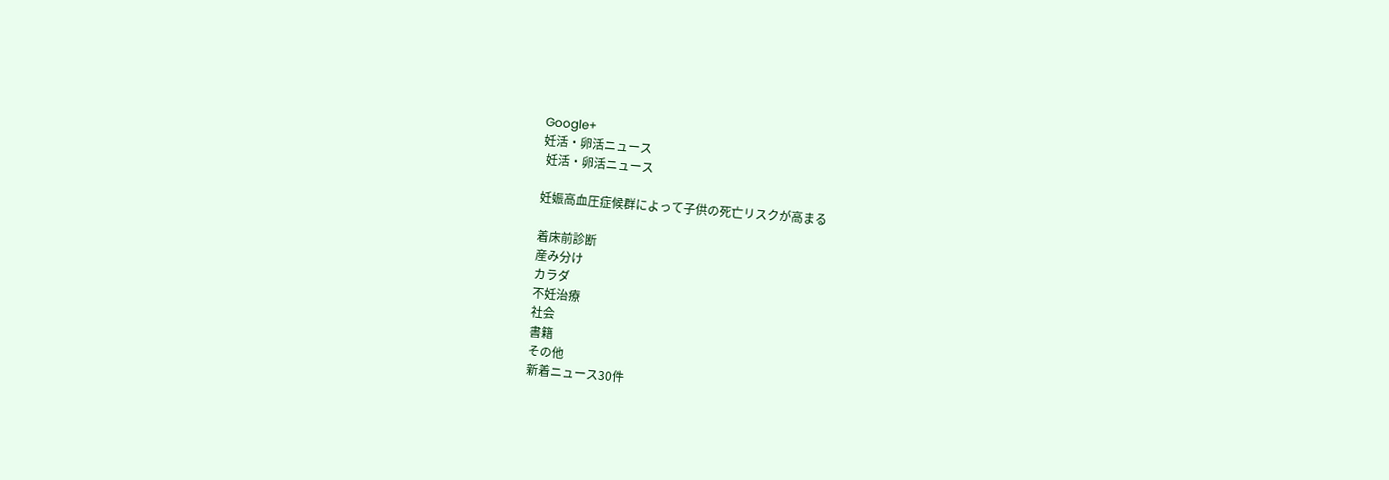Google+
妊活・卵活ニュース
 妊活・卵活ニュース

妊娠高血圧症候群によって子供の死亡リスクが高まる

着床前診断
産み分け
カラダ
不妊治療
社会
書籍
その他
新着ニュース30件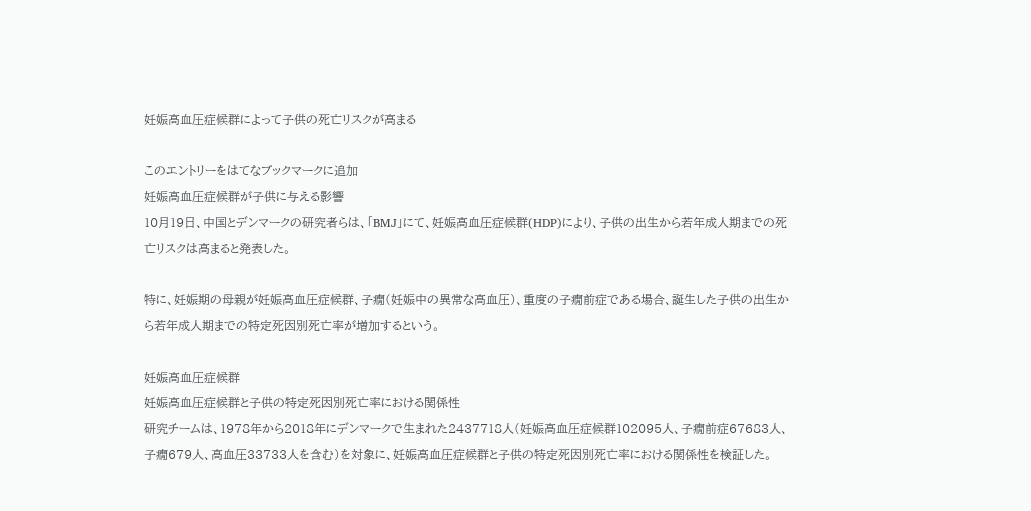妊娠高血圧症候群によって子供の死亡リスクが高まる

このエントリーをはてなブックマークに追加
妊娠高血圧症候群が子供に与える影響
10月19日、中国とデンマークの研究者らは、「BMJ」にて、妊娠高血圧症候群(HDP)により、子供の出生から若年成人期までの死亡リスクは高まると発表した。

特に、妊娠期の母親が妊娠高血圧症候群、子癇(妊娠中の異常な高血圧)、重度の子癇前症である場合、誕生した子供の出生から若年成人期までの特定死因別死亡率が増加するという。

妊娠高血圧症候群
妊娠高血圧症候群と子供の特定死因別死亡率における関係性
研究チームは、1978年から2018年にデンマークで生まれた2437718人(妊娠高血圧症候群102095人、子癇前症67683人、子癇679人、高血圧33733人を含む)を対象に、妊娠高血圧症候群と子供の特定死因別死亡率における関係性を検証した。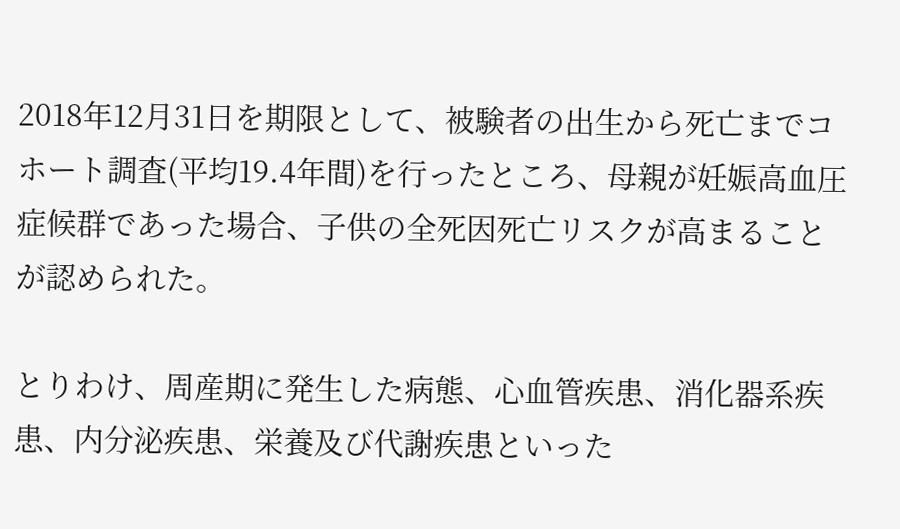2018年12月31日を期限として、被験者の出生から死亡までコホート調査(平均19.4年間)を行ったところ、母親が妊娠高血圧症候群であった場合、子供の全死因死亡リスクが高まることが認められた。

とりわけ、周産期に発生した病態、心血管疾患、消化器系疾患、内分泌疾患、栄養及び代謝疾患といった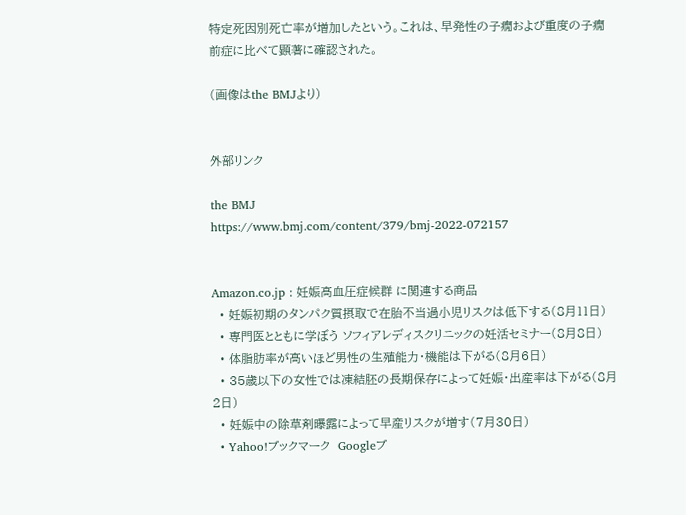特定死因別死亡率が増加したという。これは、早発性の子癇および重度の子癇前症に比べて顕著に確認された。

(画像はthe BMJより)


外部リンク

the BMJ
https://www.bmj.com/content/379/bmj-2022-072157


Amazon.co.jp : 妊娠高血圧症候群 に関連する商品
  • 妊娠初期のタンパク質摂取で在胎不当過小児リスクは低下する(8月11日)
  • 専門医とともに学ぼう ソフィアレディスクリニックの妊活セミナー(8月8日)
  • 体脂肪率が高いほど男性の生殖能力・機能は下がる(8月6日)
  • 35歳以下の女性では凍結胚の長期保存によって妊娠・出産率は下がる(8月2日)
  • 妊娠中の除草剤曝露によって早産リスクが増す(7月30日)
  • Yahoo!ブックマーク  Googleブ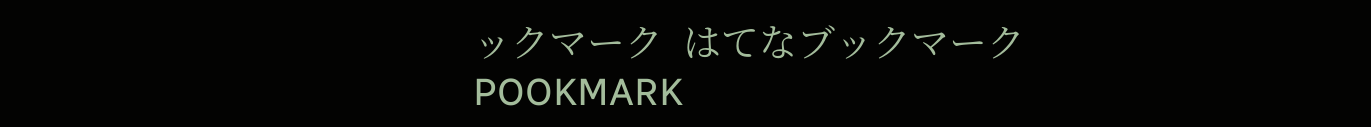ックマーク  はてなブックマーク  POOKMARK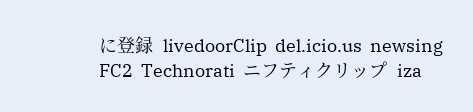に登録  livedoorClip  del.icio.us  newsing  FC2  Technorati  ニフティクリップ  iza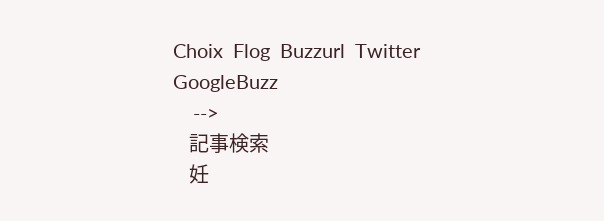Choix  Flog  Buzzurl  Twitter  GoogleBuzz
    -->
    記事検索
    妊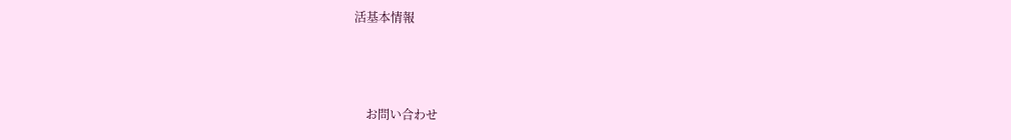活基本情報



    お問い合わせ